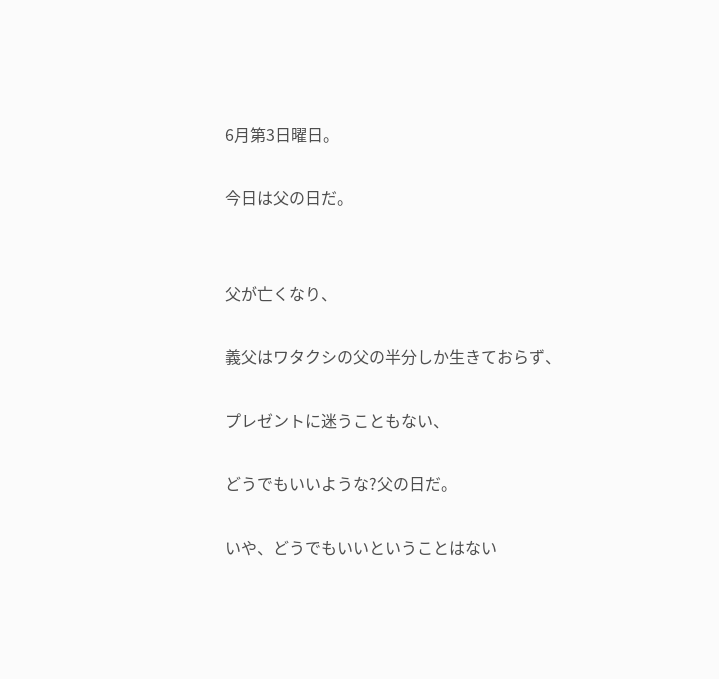6月第3日曜日。

今日は父の日だ。


父が亡くなり、

義父はワタクシの父の半分しか生きておらず、

プレゼントに迷うこともない、

どうでもいいような?父の日だ。

いや、どうでもいいということはない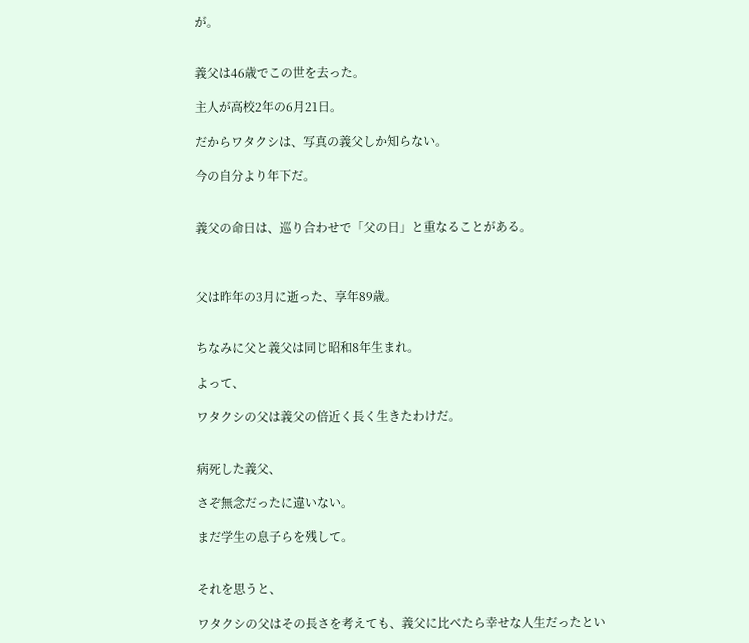が。


義父は46歳でこの世を去った。

主人が高校2年の6月21日。

だからワタクシは、写真の義父しか知らない。

今の自分より年下だ。


義父の命日は、巡り合わせで「父の日」と重なることがある。



父は昨年の3月に逝った、享年89歳。


ちなみに父と義父は同じ昭和8年生まれ。

よって、

ワタクシの父は義父の倍近く長く生きたわけだ。


病死した義父、

さぞ無念だったに違いない。

まだ学生の息子らを残して。


それを思うと、

ワタクシの父はその長さを考えても、義父に比べたら幸せな人生だったとい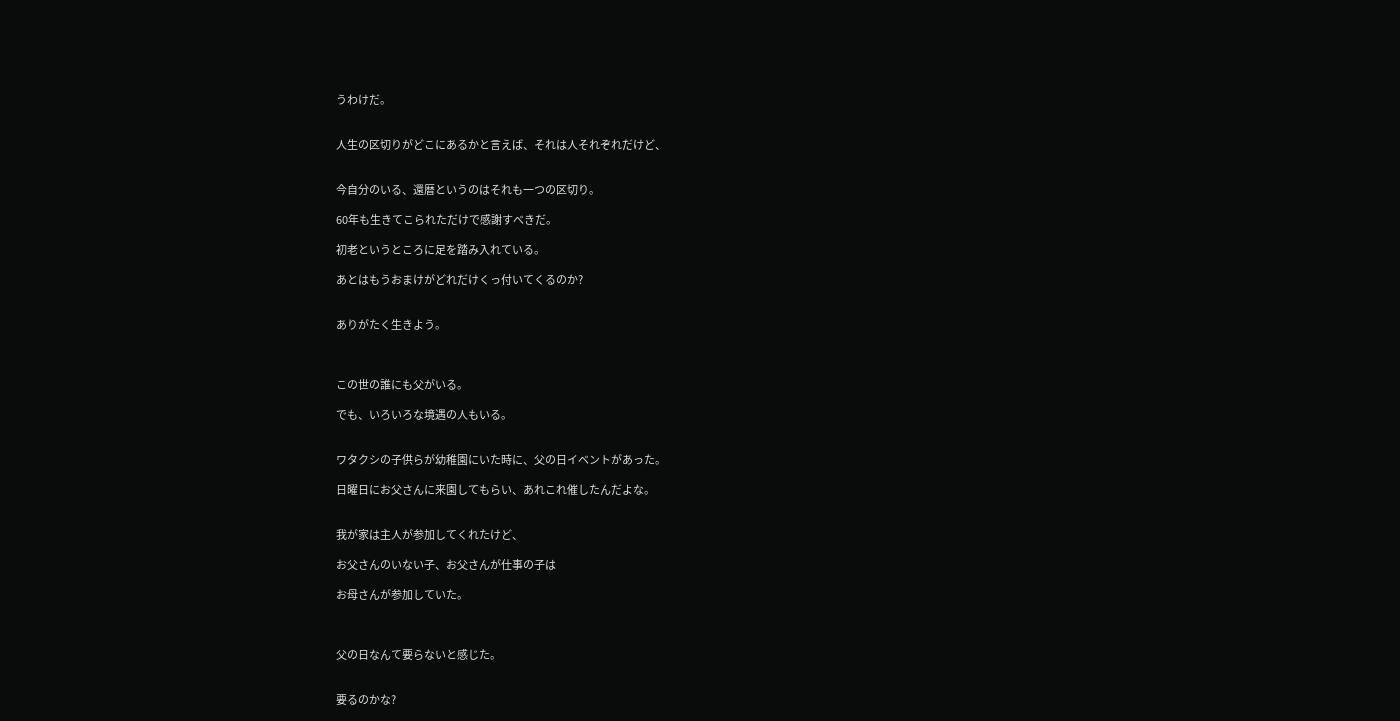うわけだ。


人生の区切りがどこにあるかと言えば、それは人それぞれだけど、


今自分のいる、還暦というのはそれも一つの区切り。

60年も生きてこられただけで感謝すべきだ。

初老というところに足を踏み入れている。

あとはもうおまけがどれだけくっ付いてくるのか?


ありがたく生きよう。



この世の誰にも父がいる。

でも、いろいろな境遇の人もいる。


ワタクシの子供らが幼稚園にいた時に、父の日イベントがあった。

日曜日にお父さんに来園してもらい、あれこれ催したんだよな。


我が家は主人が参加してくれたけど、

お父さんのいない子、お父さんが仕事の子は

お母さんが参加していた。



父の日なんて要らないと感じた。


要るのかな?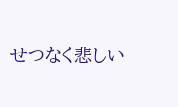せつなく悲しい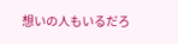想いの人もいるだろ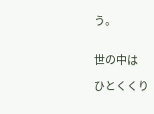う。


世の中は

ひとくくり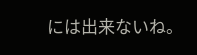には出来ないね。